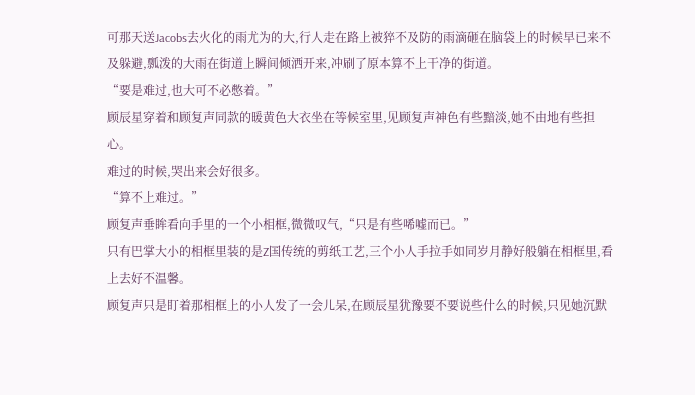可那天送Jacobs去火化的雨尤为的大,行人走在路上被猝不及防的雨滴砸在脑袋上的时候早已来不及躲避,瓢泼的大雨在街道上瞬间倾洒开来,冲刷了原本算不上干净的街道。
“要是难过,也大可不必憋着。”
顾辰星穿着和顾复声同款的暖黄色大衣坐在等候室里,见顾复声神色有些黯淡,她不由地有些担心。
难过的时候,哭出来会好很多。
“算不上难过。”
顾复声垂眸看向手里的一个小相框,微微叹气,“只是有些唏嘘而已。”
只有巴掌大小的相框里装的是Z国传统的剪纸工艺,三个小人手拉手如同岁月静好般躺在相框里,看上去好不温馨。
顾复声只是盯着那相框上的小人发了一会儿呆,在顾辰星犹豫要不要说些什么的时候,只见她沉默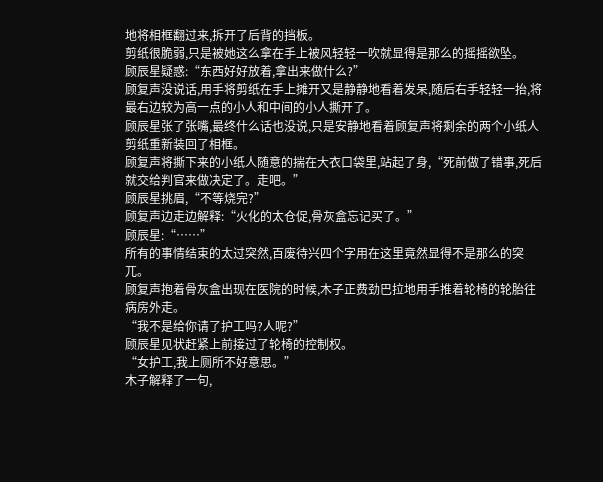地将相框翻过来,拆开了后背的挡板。
剪纸很脆弱,只是被她这么拿在手上被风轻轻一吹就显得是那么的摇摇欲坠。
顾辰星疑惑:“东西好好放着,拿出来做什么?”
顾复声没说话,用手将剪纸在手上摊开又是静静地看着发呆,随后右手轻轻一抬,将最右边较为高一点的小人和中间的小人撕开了。
顾辰星张了张嘴,最终什么话也没说,只是安静地看着顾复声将剩余的两个小纸人剪纸重新装回了相框。
顾复声将撕下来的小纸人随意的揣在大衣口袋里,站起了身,“死前做了错事,死后就交给判官来做决定了。走吧。”
顾辰星挑眉,“不等烧完?”
顾复声边走边解释:“火化的太仓促,骨灰盒忘记买了。”
顾辰星:“……”
所有的事情结束的太过突然,百废待兴四个字用在这里竟然显得不是那么的突兀。
顾复声抱着骨灰盒出现在医院的时候,木子正费劲巴拉地用手推着轮椅的轮胎往病房外走。
“我不是给你请了护工吗?人呢?”
顾辰星见状赶紧上前接过了轮椅的控制权。
“女护工,我上厕所不好意思。”
木子解释了一句,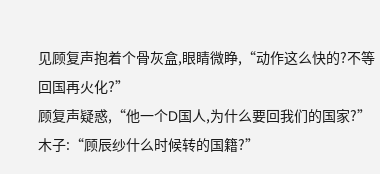见顾复声抱着个骨灰盒,眼睛微睁,“动作这么快的?不等回国再火化?”
顾复声疑惑,“他一个D国人,为什么要回我们的国家?”
木子:“顾辰纱什么时候转的国籍?”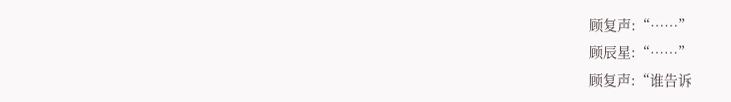顾复声:“……”
顾辰星:“……”
顾复声:“谁告诉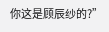你这是顾辰纱的?”